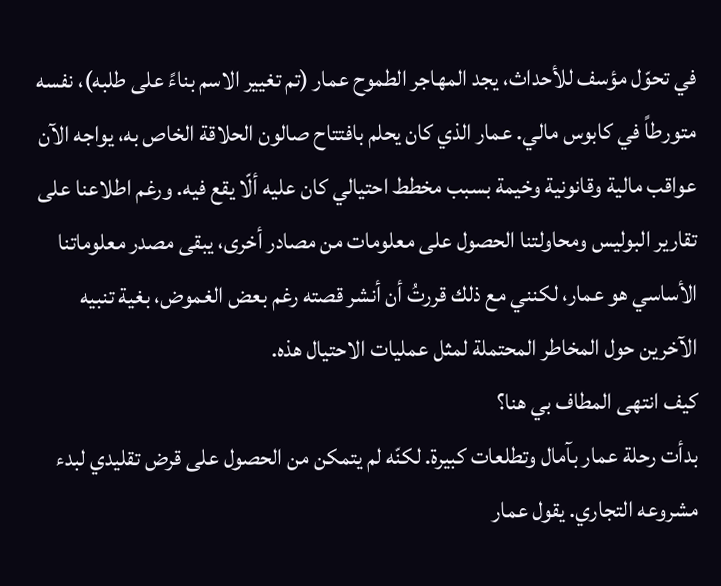في تحوّل مؤسف للأحداث، يجد المهاجر الطموح عمار (تم تغيير الاسم بناءً على طلبه)، نفسه متورطاً في كابوس مالي. عمار الذي كان يحلم بافتتاح صالون الحلاقة الخاص به، يواجه الآن عواقب مالية وقانونية وخيمة بسبب مخطط احتيالي كان عليه ألّا يقع فيه. ورغم اطلاعنا على تقارير البوليس ومحاولتنا الحصول على معلومات من مصادر أخرى، يبقى مصدر معلوماتنا الأساسي هو عمار، لكنني مع ذلك قررتُ أن أنشر قصته رغم بعض الغموض، بغية تنبيه الآخرين حول المخاطر المحتملة لمثل عمليات الاحتيال هذه.
كيف انتهى المطاف بي هنا؟
بدأت رحلة عمار بآمال وتطلعات كبيرة. لكنّه لم يتمكن من الحصول على قرض تقليدي لبدء مشروعه التجاري. يقول عمار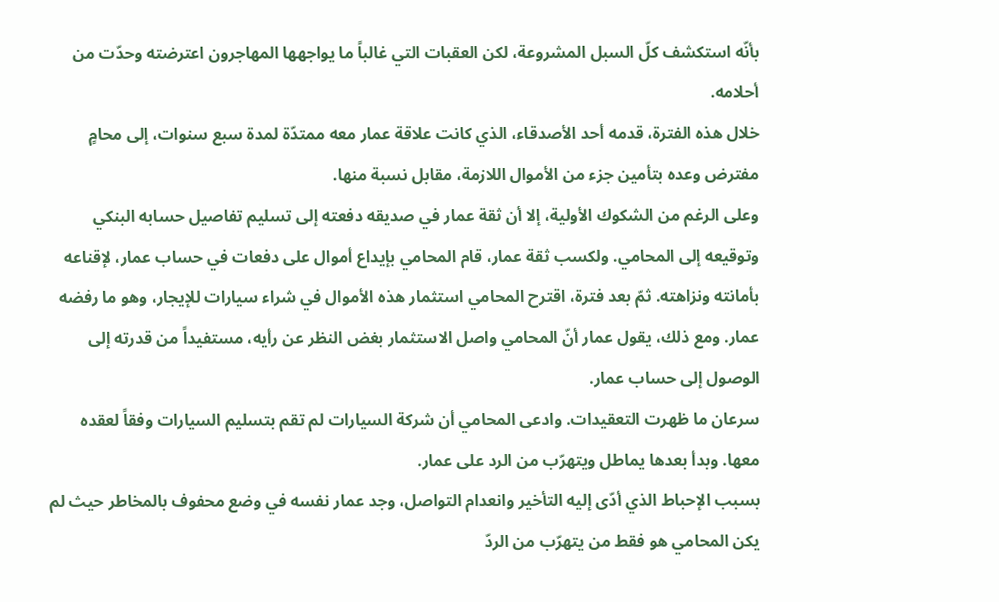بأنّه استكشف كلّ السبل المشروعة، لكن العقبات التي غالباً ما يواجهها المهاجرون اعترضته وحدّت من أحلامه.
خلال هذه الفترة، قدمه أحد الأصدقاء، الذي كانت علاقة عمار معه ممتدّة لمدة سبع سنوات، إلى محامٍ مفترض وعده بتأمين جزء من الأموال اللازمة، مقابل نسبة منها.
وعلى الرغم من الشكوك الأولية، إلا أن ثقة عمار في صديقه دفعته إلى تسليم تفاصيل حسابه البنكي وتوقيعه إلى المحامي. ولكسب ثقة عمار، قام المحامي بإيداع أموال على دفعات في حساب عمار، لإقناعه بأمانته ونزاهته. ثمّ بعد فترة، اقترح المحامي استثمار هذه الأموال في شراء سيارات للإيجار، وهو ما رفضه عمار. ومع ذلك، يقول عمار أنّ المحامي واصل الاستثمار بغض النظر عن رأيه، مستفيداً من قدرته إلى الوصول إلى حساب عمار.
سرعان ما ظهرت التعقيدات. وادعى المحامي أن شركة السيارات لم تقم بتسليم السيارات وفقاً لعقده معها. وبدأ بعدها يماطل ويتهرّب من الرد على عمار.
بسبب الإحباط الذي أدّى إليه التأخير وانعدام التواصل، وجد عمار نفسه في وضع محفوف بالمخاطر حيث لم يكن المحامي هو فقط من يتهرّب من الردّ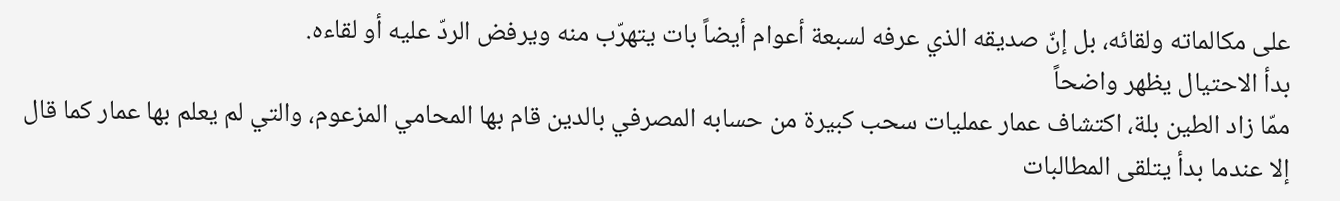على مكالماته ولقائه، بل إنّ صديقه الذي عرفه لسبعة أعوام أيضاً بات يتهرّب منه ويرفض الردّ عليه أو لقاءه.
بدأ الاحتيال يظهر واضحاً
ممّا زاد الطين بلة، اكتشاف عمار عمليات سحب كبيرة من حسابه المصرفي بالدين قام بها المحامي المزعوم، والتي لم يعلم بها عمار كما قال إلا عندما بدأ يتلقى المطالبات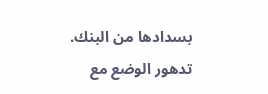بسدادها من البنك.
تدهور الوضع مع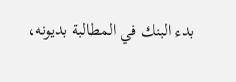بدء البنك في المطالبة بديونه،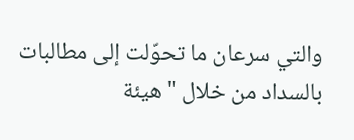والتي سرعان ما تحوّلت إلى مطالبات بالسداد من خلال "هيئة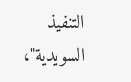التنفيذ السويدية"،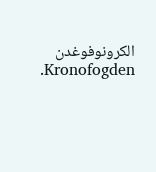الكرونوفوغدن Kronofogden.